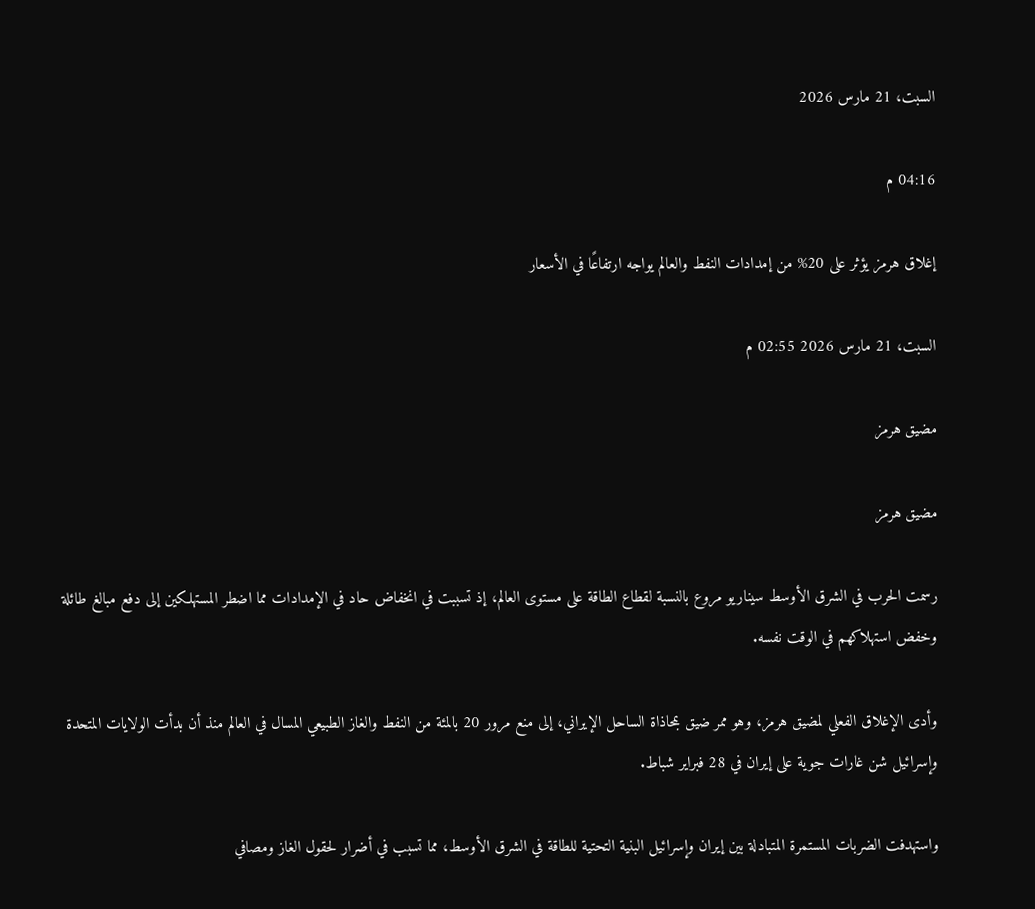السبت، 21 مارس 2026

04:16 م

إغلاق هرمز يؤثر على 20% من إمدادات النفط والعالم يواجه ارتفاعًا في الأسعار

السبت، 21 مارس 2026 02:55 م

مضيق هرمز

مضيق هرمز

رسمت الحرب في الشرق الأوسط سيناريو مروع بالنسبة لقطاع الطاقة على مستوى العالم، إذ تسببت في انخفاض حاد في الإمدادات مما اضطر المستهلكين إلى دفع مبالغ طائلة وخفض استهلاكهم في الوقت نفسه.

وأدى الإغلاق الفعلي لمضيق هرمز، وهو ممر ضيق بمحاذاة الساحل الإيراني، إلى منع مرور 20 بالمئة من النفط والغاز الطبيعي المسال في العالم منذ أن بدأت الولايات المتحدة وإسرائيل شن غارات جوية على إيران في 28 فبراير شباط.

واستهدفت الضربات المستمرة المتبادلة بين إيران وإسرائيل البنية التحتية للطاقة في الشرق الأوسط، مما تسبب في أضرار لحقول الغاز ومصافي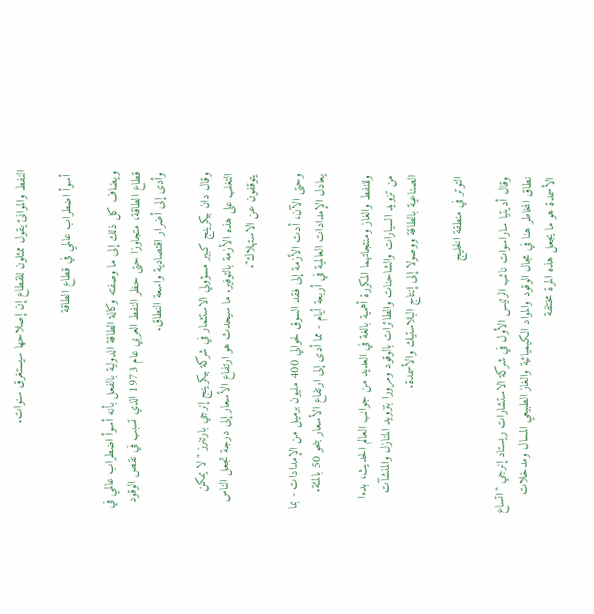النفط والموانئ يقول ممثلون للقطاع إن إصلاحها سيستغرق سنوات.

 أسوأ اضطراب عالمي في قطاع الطاقة

ويضاف كل ذلك إلى ما وصفته وكالة الطاقة الدولية بالفعل بأنه أسوأ اضطراب عالمي في قطاع الطاقة، متجاوزا حتى حظر النفط العربي عام 1973 الذي تسبب في نقص الوقود وأدى إلى أضرار اقتصادية واسعة النطاق.

وقال دان بيكرينج كبير مسؤولي الاستثمار في شركة بيكرينج إنرجي بارتنرز "لا يمكن التغلب على هذه الأزمة بالتوفير. ما سيحدث هو ارتفاع الأسعار إلى درجة تجعل الناس يتوقفون عن الاستهلاك".

وحتى الآن، أدت الأزمة إلى فقد السوق لحوالي 400 مليون برميل من الإمدادات - بما يعادل الإمدادات العالمية في أربعة أيام - مما أدى إلى ارتفاع الأسعار بنحو 50 بالمئة.

وللنفط والغاز ومنتجاتهما المكررة أهمية بالغة في العديد من جوانب العالم الحديث، بدءا من تزويد السيارات والشاحنات والطائرات بالوقود ومرورا بتزويد المنازل والمنشآت الصناعية بالطاقة ووصولا إلى إنتاج البلاستيك والأسمدة.

التوتر في منطقة الخليج

وقال أديتيا ساراسوات نائب الرئيس الأول في شركة الاستشارات ريستاد إنرجي "اتساع نطاق المخاطر هنا في مجال الوقود والمواد الكيميائية والغاز الطبيعي المسال ومدخلات الأسمدة هو ما يجعل هذه المرة مختلفة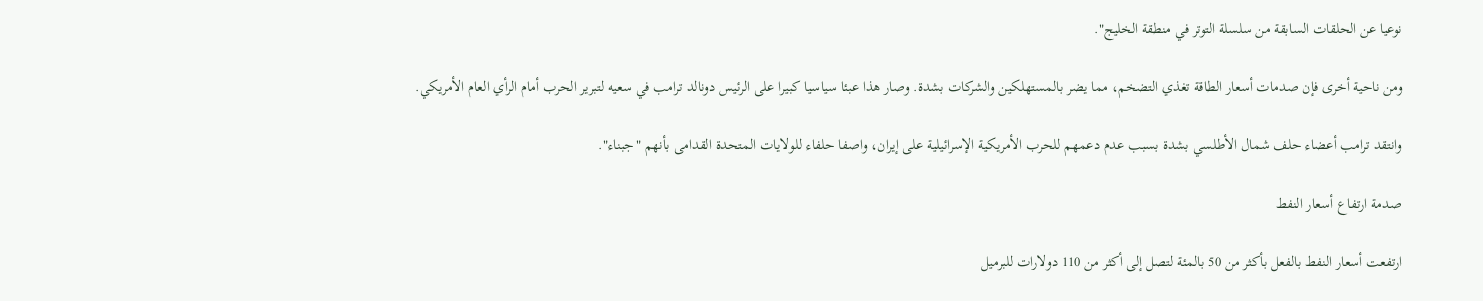نوعيا عن الحلقات السابقة من سلسلة التوتر في منطقة الخليج".

ومن ناحية أخرى فإن صدمات أسعار الطاقة تغذي التضخم، مما يضر بالمستهلكين والشركات بشدة. وصار هذا عبئا سياسيا كبيرا على الرئيس دونالد ترامب في سعيه لتبرير الحرب أمام الرأي العام الأمريكي.

وانتقد ترامب أعضاء حلف شمال الأطلسي بشدة بسبب عدم دعمهم للحرب الأمريكية الإسرائيلية على إيران، واصفا حلفاء للولايات المتحدة القدامى بأنهم "جبناء".

صدمة ارتفاع أسعار النفط

ارتفعت أسعار النفط بالفعل بأكثر من 50 بالمئة لتصل إلى أكثر من 110 دولارات للبرميل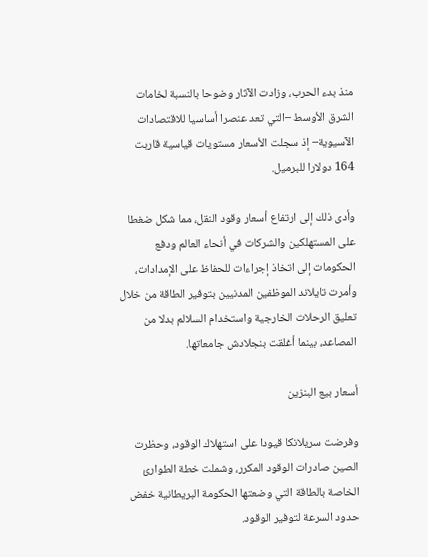منذ بدء الحرب، وزادت الآثار وضوحا بالنسبة لخامات الشرق الأوسط –التي تعد عنصرا أساسيا للاقتصادات الآسيوية– إذ سجلت الأسعار مستويات قياسية قاربت 164 دولارا للبرميل.

وأدى ذلك إلى ارتفاع أسعار وقود النقل، مما شكل ضغطا على المستهلكين والشركات في أنحاء العالم ودفع الحكومات إلى اتخاذ إجراءات للحفاظ على الإمدادات، وأمرت تايلاند الموظفين المدنيين بتوفير الطاقة من خلال تعليق الرحلات الخارجية واستخدام السلالم بدلا من المصاعد، بينما أغلقت بنجلادش جامعاتها.

أسعار بيع البنزين

وفرضت سريلانكا قيودا على استهلاك الوقود، وحظرت الصين صادرات الوقود المكرر، وشملت خطة الطوارئ الخاصة بالطاقة التي وضعتها الحكومة البريطانية خفض حدود السرعة لتوفير الوقود.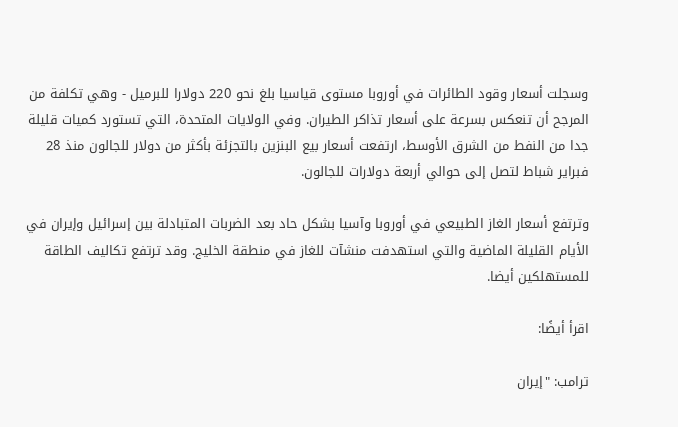وسجلت أسعار وقود الطائرات في أوروبا مستوى قياسيا بلغ نحو 220 دولارا للبرميل - وهي تكلفة من المرجح أن تنعكس بسرعة على أسعار تذاكر الطيران. وفي الولايات المتحدة، التي تستورد كميات قليلة جدا من النفط من الشرق الأوسط، ارتفعت أسعار بيع البنزين بالتجزئة بأكثر من دولار للجالون منذ 28 فبراير شباط لتصل إلى حوالي أربعة دولارات للجالون.

وترتفع أسعار الغاز الطبيعي في أوروبا وآسيا بشكل حاد بعد الضربات المتبادلة بين إسرائيل وإيران في الأيام القليلة الماضية والتي استهدفت منشآت للغاز في منطقة الخليج. وقد ترتفع تكاليف الطاقة للمستهلكين أيضا.

اقرأ أيضًا:

ترامب: "إيران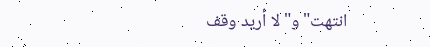انتهت" و"لا أريد وقف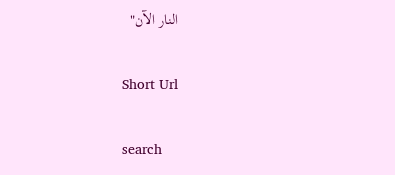النار الآن"

Short Url

search